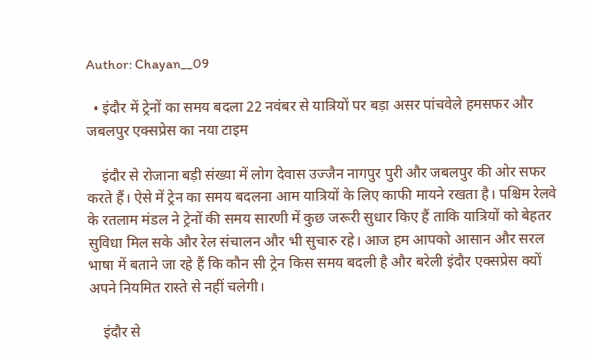Author: Chayan__09

  • इंदौर में ट्रेनों का समय बदला 22 नवंबर से यात्रियों पर बड़ा असर पांचवेले हमसफर और जबलपुर एक्सप्रेस का नया टाइम

    इंदौर से रोजाना बड़ी संख्या में लोग देवास उज्जैन नागपुर पुरी और जबलपुर की ओर सफर करते हैं। ऐसे में ट्रेन का समय बदलना आम यात्रियों के लिए काफी मायने रखता है। पश्चिम रेलवे के रतलाम मंडल ने ट्रेनों की समय सारणी में कुछ जरूरी सुधार किए हैं ताकि यात्रियों को बेहतर सुविधा मिल सके और रेल संचालन और भी सुचारु रहे। आज हम आपको आसान और सरल भाषा में बताने जा रहे हैं कि कौन सी ट्रेन किस समय बदली है और बरेली इंदौर एक्सप्रेस क्यों अपने नियमित रास्ते से नहीं चलेगी।

    इंदौर से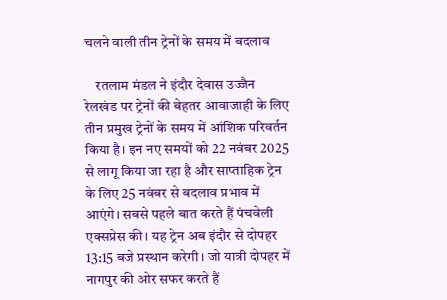चलने वाली तीन ट्रेनों के समय में बदलाव

    रतलाम मंडल ने इंदौर देवास उज्जैन रेलखंड पर ट्रेनों की बेहतर आवाजाही के लिए तीन प्रमुख ट्रेनों के समय में आंशिक परिवर्तन किया है। इन नए समयों को 22 नवंबर 2025 से लागू किया जा रहा है और साप्ताहिक ट्रेन के लिए 25 नवंबर से बदलाव प्रभाव में आएंगे। सबसे पहले बात करते हैं पंचवेली एक्सप्रेस की। यह ट्रेन अब इंदौर से दोपहर 13:15 बजे प्रस्थान करेगी। जो यात्री दोपहर में नागपुर की ओर सफर करते हैं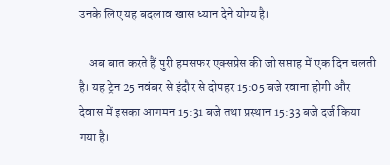उनके लिए यह बदलाव खास ध्यान देने योग्य है।

    अब बात करते हैं पुरी हमसफर एक्सप्रेस की जो सप्ताह में एक दिन चलती है। यह ट्रेन 25 नवंबर से इंदौर से दोपहर 15:05 बजे रवाना होगी और देवास में इसका आगमन 15:31 बजे तथा प्रस्थान 15:33 बजे दर्ज किया गया है।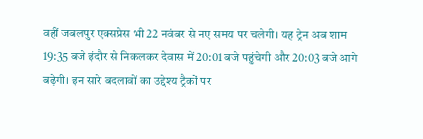वहीं जबलपुर एक्सप्रेस भी 22 नवंबर से नए समय पर चलेगी। यह ट्रेन अब शाम 19:35 बजे इंदौर से निकलकर देवास में 20:01 बजे पहुंचेगी और 20:03 बजे आगे बढ़ेगी। इन सारे बदलावों का उद्देश्य ट्रैकों पर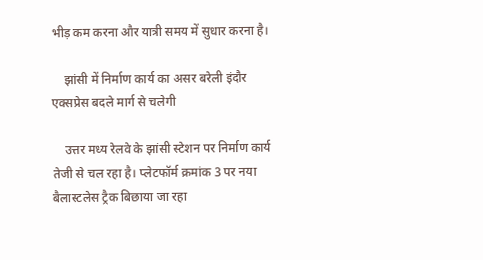भीड़ कम करना और यात्री समय में सुधार करना है।

    झांसी में निर्माण कार्य का असर बरेली इंदौर एक्सप्रेस बदले मार्ग से चलेगी

    उत्तर मध्य रेलवे के झांसी स्टेशन पर निर्माण कार्य तेजी से चल रहा है। प्लेटफॉर्म क्रमांक 3 पर नया बैलास्टलेस ट्रैक बिछाया जा रहा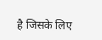है जिसके लिए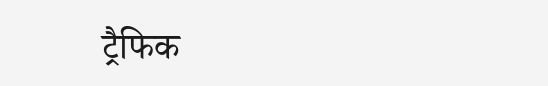ट्रैफिक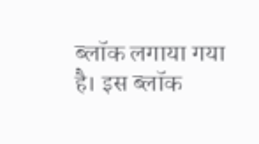ब्लॉक लगाया गया है। इस ब्लॉक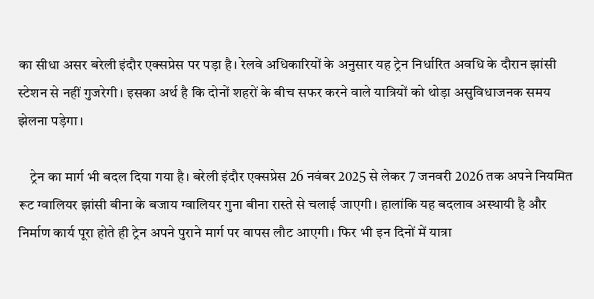का सीधा असर बरेली इंदौर एक्सप्रेस पर पड़ा है। रेलवे अधिकारियों के अनुसार यह ट्रेन निर्धारित अवधि के दौरान झांसी स्टेशन से नहीं गुजरेगी। इसका अर्थ है कि दोनों शहरों के बीच सफर करने वाले यात्रियों को थोड़ा असुविधाजनक समय झेलना पड़ेगा।

    ट्रेन का मार्ग भी बदल दिया गया है। बरेली इंदौर एक्सप्रेस 26 नवंबर 2025 से लेकर 7 जनवरी 2026 तक अपने नियमित रूट ग्वालियर झांसी बीना के बजाय ग्वालियर गुना बीना रास्ते से चलाई जाएगी। हालांकि यह बदलाव अस्थायी है और निर्माण कार्य पूरा होते ही ट्रेन अपने पुराने मार्ग पर वापस लौट आएगी। फिर भी इन दिनों में यात्रा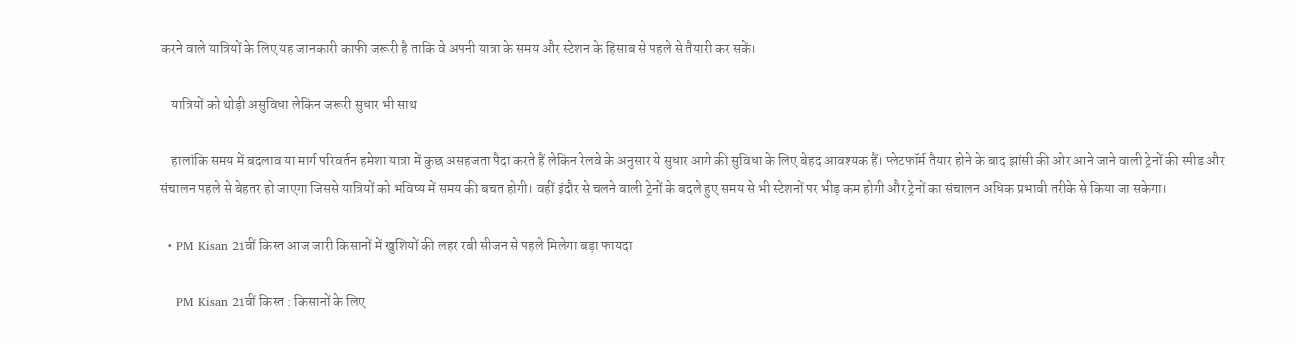करने वाले यात्रियों के लिए यह जानकारी काफी जरूरी है ताकि वे अपनी यात्रा के समय और स्टेशन के हिसाब से पहले से तैयारी कर सकें।

    यात्रियों को थोड़ी असुविधा लेकिन जरूरी सुधार भी साथ

    हालांकि समय में बदलाव या मार्ग परिवर्तन हमेशा यात्रा में कुछ असहजता पैदा करते हैं लेकिन रेलवे के अनुसार ये सुधार आगे की सुविधा के लिए बेहद आवश्यक हैं। प्लेटफॉर्म तैयार होने के बाद झांसी की ओर आने जाने वाली ट्रेनों की स्पीड और संचालन पहले से बेहतर हो जाएगा जिससे यात्रियों को भविष्य में समय की बचत होगी। वहीं इंदौर से चलने वाली ट्रेनों के बदले हुए समय से भी स्टेशनों पर भीड़ कम होगी और ट्रेनों का संचालन अधिक प्रभावी तरीके से किया जा सकेगा।

  • PM Kisan 21वीं किस्त आज जारी किसानों में खुशियों की लहर रबी सीजन से पहले मिलेगा बड़ा फायदा

    PM Kisan 21वीं किस्त : किसानों के लिए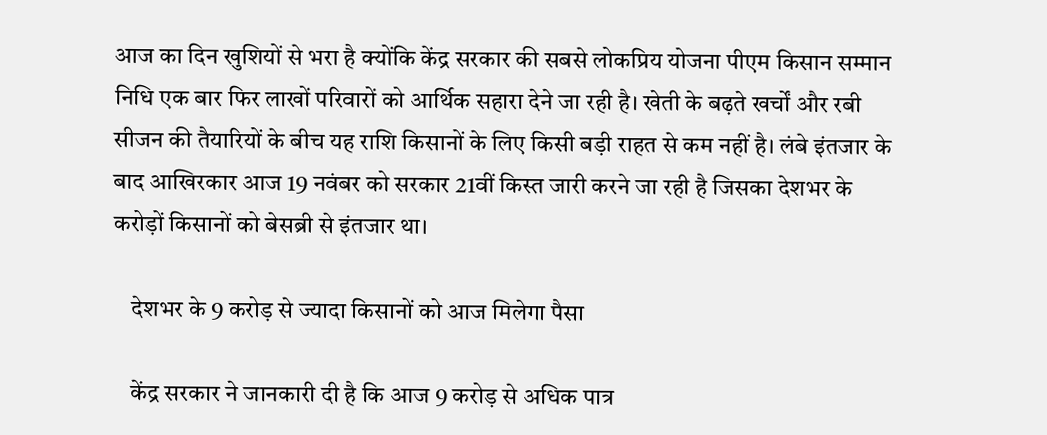आज का दिन खुशियों से भरा है क्योंकि केंद्र सरकार की सबसे लोकप्रिय योजना पीएम किसान सम्मान निधि एक बार फिर लाखों परिवारों को आर्थिक सहारा देने जा रही है। खेती के बढ़ते खर्चों और रबी सीजन की तैयारियों के बीच यह राशि किसानों के लिए किसी बड़ी राहत से कम नहीं है। लंबे इंतजार के बाद आखिरकार आज 19 नवंबर को सरकार 21वीं किस्त जारी करने जा रही है जिसका देशभर के करोड़ों किसानों को बेसब्री से इंतजार था।

    देशभर के 9 करोड़ से ज्यादा किसानों को आज मिलेगा पैसा

    केंद्र सरकार ने जानकारी दी है कि आज 9 करोड़ से अधिक पात्र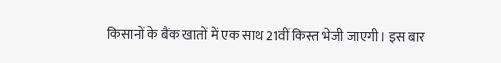किसानों के बैंक खातों में एक साथ 21वीं किस्त भेजी जाएगी। इस बार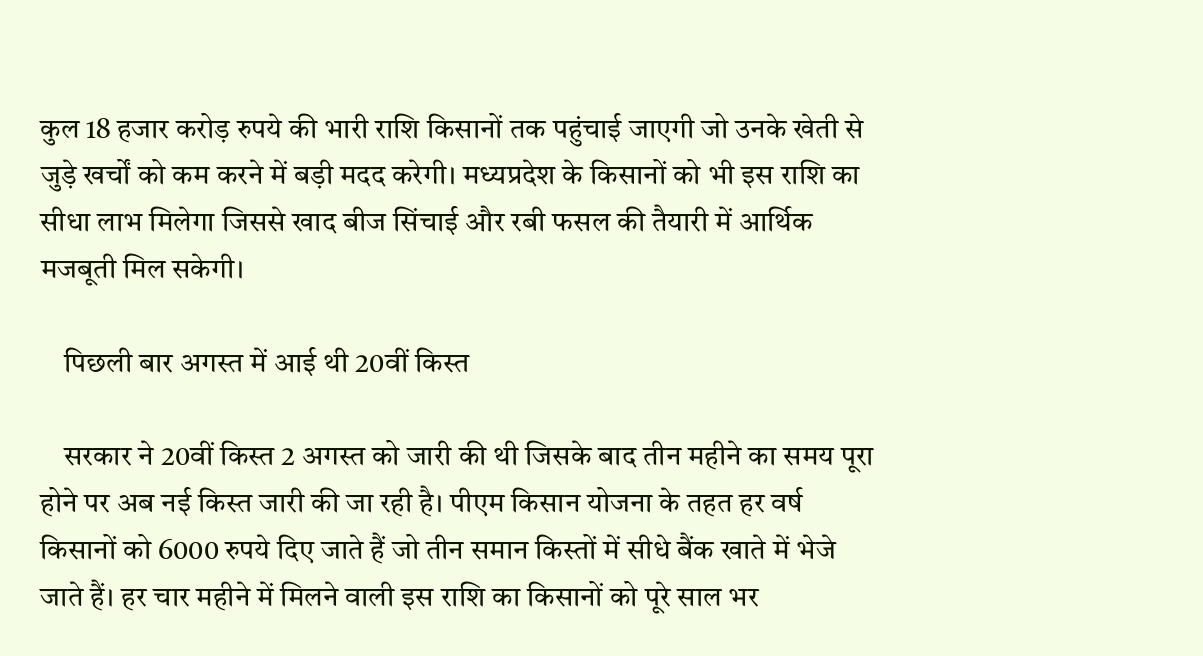कुल 18 हजार करोड़ रुपये की भारी राशि किसानों तक पहुंचाई जाएगी जो उनके खेती से जुड़े खर्चों को कम करने में बड़ी मदद करेगी। मध्यप्रदेश के किसानों को भी इस राशि का सीधा लाभ मिलेगा जिससे खाद बीज सिंचाई और रबी फसल की तैयारी में आर्थिक मजबूती मिल सकेगी।

    पिछली बार अगस्त में आई थी 20वीं किस्त

    सरकार ने 20वीं किस्त 2 अगस्त को जारी की थी जिसके बाद तीन महीने का समय पूरा होने पर अब नई किस्त जारी की जा रही है। पीएम किसान योजना के तहत हर वर्ष किसानों को 6000 रुपये दिए जाते हैं जो तीन समान किस्तों में सीधे बैंक खाते में भेजे जाते हैं। हर चार महीने में मिलने वाली इस राशि का किसानों को पूरे साल भर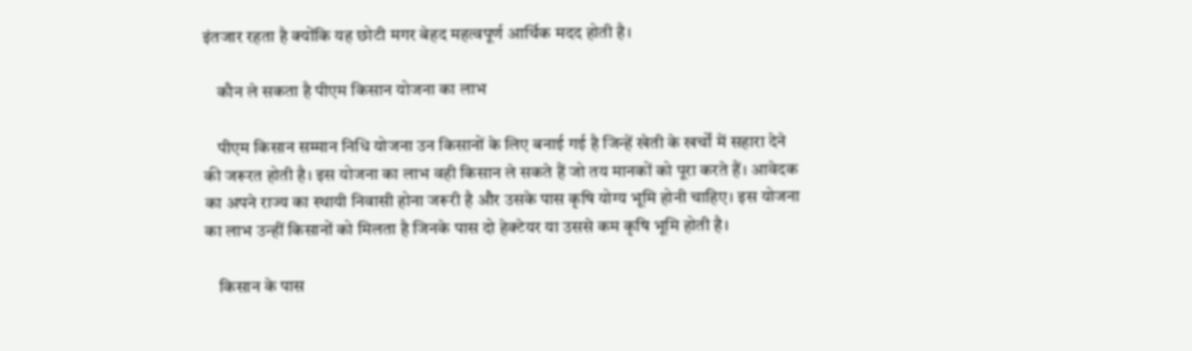इंतजार रहता है क्योंकि यह छोटी मगर बेहद महत्वपूर्ण आर्थिक मदद होती है।

    कौन ले सकता है पीएम किसान योजना का लाभ

    पीएम किसान सम्मान निधि योजना उन किसानों के लिए बनाई गई है जिन्हें खेती के खर्चों में सहारा देने की जरूरत होती है। इस योजना का लाभ वही किसान ले सकते हैं जो तय मानकों को पूरा करते हैं। आवेदक का अपने राज्य का स्थायी निवासी होना जरूरी है और उसके पास कृषि योग्य भूमि होनी चाहिए। इस योजना का लाभ उन्हीं किसानों को मिलता है जिनके पास दो हेक्टेयर या उससे कम कृषि भूमि होती है।

    किसान के पास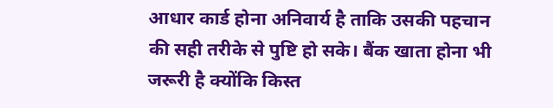आधार कार्ड होना अनिवार्य है ताकि उसकी पहचान की सही तरीके से पुष्टि हो सके। बैंक खाता होना भी जरूरी है क्योंकि किस्त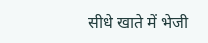सीधे खाते में भेजी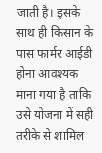जाती है। इसके साथ ही किसान के पास फार्मर आईडी होना आवश्यक माना गया है ताकि उसे योजना में सही तरीके से शामिल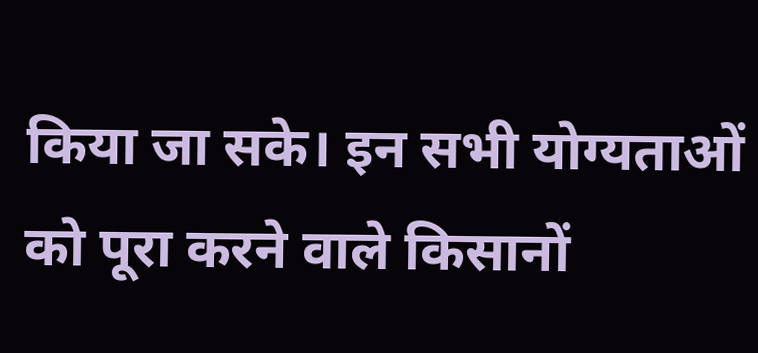किया जा सके। इन सभी योग्यताओं को पूरा करने वाले किसानों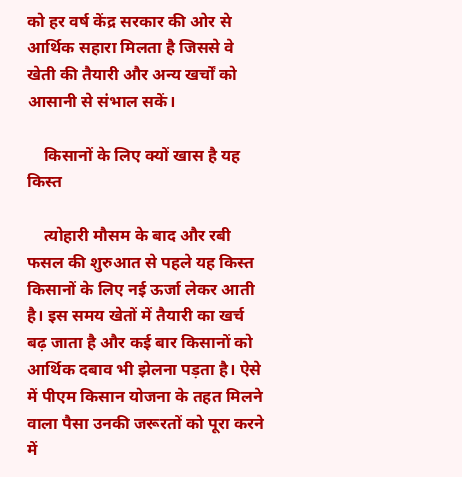को हर वर्ष केंद्र सरकार की ओर से आर्थिक सहारा मिलता है जिससे वे खेती की तैयारी और अन्य खर्चों को आसानी से संभाल सकें।

    किसानों के लिए क्यों खास है यह किस्त

    त्योहारी मौसम के बाद और रबी फसल की शुरुआत से पहले यह किस्त किसानों के लिए नई ऊर्जा लेकर आती है। इस समय खेतों में तैयारी का खर्च बढ़ जाता है और कई बार किसानों को आर्थिक दबाव भी झेलना पड़ता है। ऐसे में पीएम किसान योजना के तहत मिलने वाला पैसा उनकी जरूरतों को पूरा करने में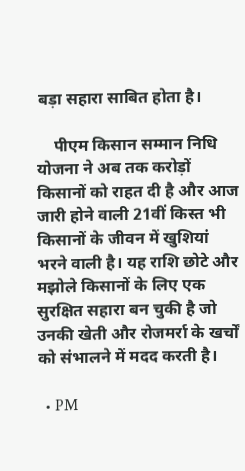बड़ा सहारा साबित होता है।

    पीएम किसान सम्मान निधि योजना ने अब तक करोड़ों किसानों को राहत दी है और आज जारी होने वाली 21वीं किस्त भी किसानों के जीवन में खुशियां भरने वाली है। यह राशि छोटे और मझोले किसानों के लिए एक सुरक्षित सहारा बन चुकी है जो उनकी खेती और रोजमर्रा के खर्चों को संभालने में मदद करती है।

  • PM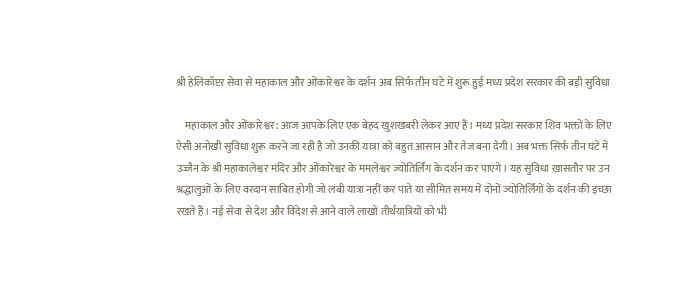श्री हेलिकॉप्टर सेवा से महाकाल और ओंकारेश्वर के दर्शन अब सिर्फ तीन घंटे में शुरू हुई मध्य प्रदेश सरकार की बड़ी सुविधा

    महाकाल और ओंकारेश्वर: आज आपके लिए एक बेहद खुशखबरी लेकर आए हैं। मध्य प्रदेश सरकार शिव भक्तों के लिए ऐसी अनोखी सुविधा शुरू करने जा रही है जो उनकी यात्रा को बहुत आसान और तेज बना देगी। अब भक्त सिर्फ तीन घंटे में उज्जैन के श्री महाकालेश्वर मंदिर और ओंकारेश्वर के ममलेश्वर ज्योतिर्लिंग के दर्शन कर पाएंगे। यह सुविधा खासतौर पर उन श्रद्धालुओं के लिए वरदान साबित होगी जो लंबी यात्रा नहीं कर पाते या सीमित समय में दोनों ज्योतिर्लिंगों के दर्शन की इच्छा रखते हैं। नई सेवा से देश और विदेश से आने वाले लाखों तीर्थयात्रियों को भी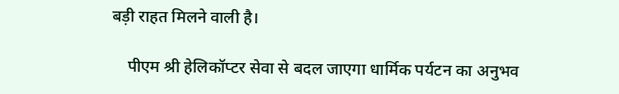बड़ी राहत मिलने वाली है।

    पीएम श्री हेलिकॉप्टर सेवा से बदल जाएगा धार्मिक पर्यटन का अनुभव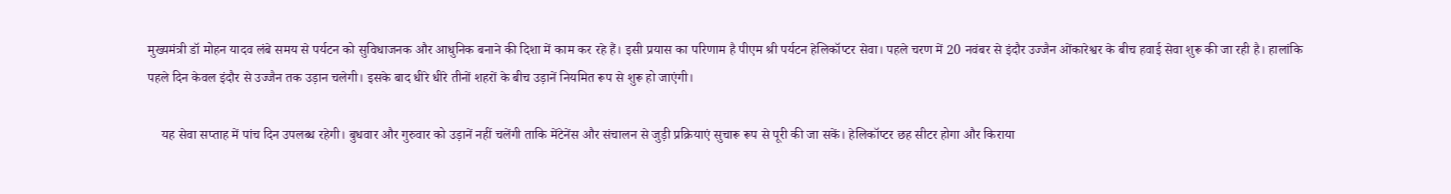मुख्यमंत्री डॉ मोहन यादव लंबे समय से पर्यटन को सुविधाजनक और आधुनिक बनाने की दिशा में काम कर रहे हैं। इसी प्रयास का परिणाम है पीएम श्री पर्यटन हेलिकॉप्टर सेवा। पहले चरण में 20 नवंबर से इंदौर उज्जैन ओंकारेश्वर के बीच हवाई सेवा शुरू की जा रही है। हालांकि पहले दिन केवल इंदौर से उज्जैन तक उड़ान चलेगी। इसके बाद धीरे धीरे तीनों शहरों के बीच उड़ानें नियमित रूप से शुरू हो जाएंगी।

    यह सेवा सप्ताह में पांच दिन उपलब्ध रहेगी। बुधवार और गुरुवार को उड़ानें नहीं चलेंगी ताकि मेंटेनेंस और संचालन से जुड़ी प्रक्रियाएं सुचारू रूप से पूरी की जा सकें। हेलिकॉप्टर छह सीटर होगा और किराया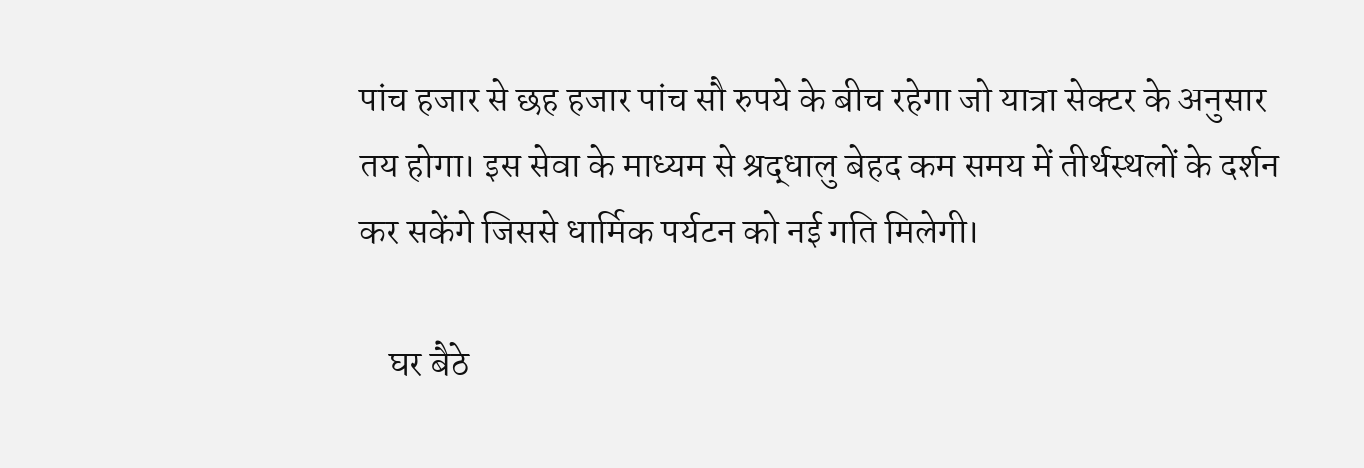पांच हजार से छह हजार पांच सौ रुपये के बीच रहेगा जो यात्रा सेक्टर के अनुसार तय होगा। इस सेवा के माध्यम से श्रद्धालु बेहद कम समय में तीर्थस्थलों के दर्शन कर सकेंगे जिससे धार्मिक पर्यटन को नई गति मिलेगी।

    घर बैठे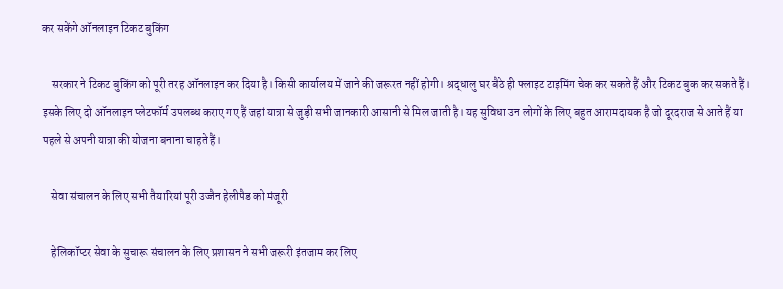कर सकेंगे ऑनलाइन टिकट बुकिंग

    सरकार ने टिकट बुकिंग को पूरी तरह ऑनलाइन कर दिया है। किसी कार्यालय में जाने की जरूरत नहीं होगी। श्रद्धालु घर बैठे ही फ्लाइट टाइमिंग चेक कर सकते हैं और टिकट बुक कर सकते हैं। इसके लिए दो ऑनलाइन प्लेटफॉर्म उपलब्ध कराए गए हैं जहां यात्रा से जुड़ी सभी जानकारी आसानी से मिल जाती है। यह सुविधा उन लोगों के लिए बहुत आरामदायक है जो दूरदराज से आते हैं या पहले से अपनी यात्रा की योजना बनाना चाहते हैं।

    सेवा संचालन के लिए सभी तैयारियां पूरी उज्जैन हेलीपैड को मंजूरी

    हेलिकॉप्टर सेवा के सुचारू संचालन के लिए प्रशासन ने सभी जरूरी इंतजाम कर लिए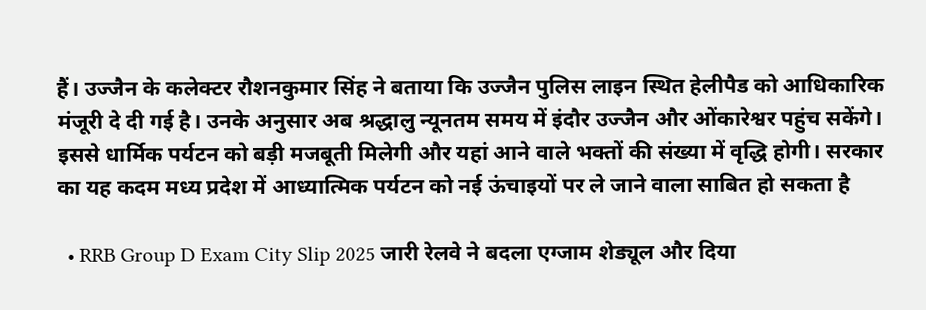हैं। उज्जैन के कलेक्टर रौशनकुमार सिंह ने बताया कि उज्जैन पुलिस लाइन स्थित हेलीपैड को आधिकारिक मंजूरी दे दी गई है। उनके अनुसार अब श्रद्धालु न्यूनतम समय में इंदौर उज्जैन और ओंकारेश्वर पहुंच सकेंगे। इससे धार्मिक पर्यटन को बड़ी मजबूती मिलेगी और यहां आने वाले भक्तों की संख्या में वृद्धि होगी। सरकार का यह कदम मध्य प्रदेश में आध्यात्मिक पर्यटन को नई ऊंचाइयों पर ले जाने वाला साबित हो सकता है

  • RRB Group D Exam City Slip 2025 जारी रेलवे ने बदला एग्जाम शेड्यूल और दिया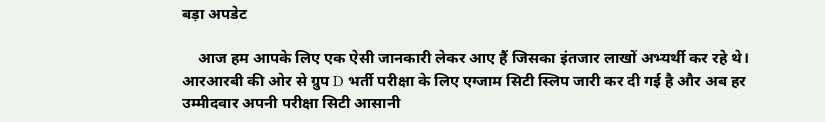बड़ा अपडेट

    आज हम आपके लिए एक ऐसी जानकारी लेकर आए हैं जिसका इंतजार लाखों अभ्यर्थी कर रहे थे। आरआरबी की ओर से ग्रुप D भर्ती परीक्षा के लिए एग्जाम सिटी स्लिप जारी कर दी गई है और अब हर उम्मीदवार अपनी परीक्षा सिटी आसानी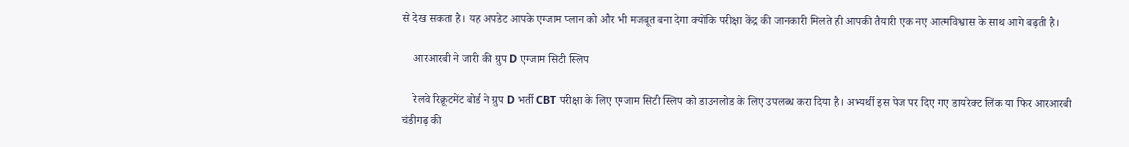से देख सकता है। यह अपडेट आपके एग्जाम प्लान को और भी मजबूत बना देगा क्योंकि परीक्षा केंद्र की जानकारी मिलते ही आपकी तैयारी एक नए आत्मविश्वास के साथ आगे बढ़ती है।

    आरआरबी ने जारी की ग्रुप D एग्जाम सिटी स्लिप

    रेलवे रिक्रूटमेंट बोर्ड ने ग्रुप D भर्ती CBT परीक्षा के लिए एग्जाम सिटी स्लिप को डाउनलोड के लिए उपलब्ध करा दिया है। अभ्यर्थी इस पेज पर दिए गए डायरेक्ट लिंक या फिर आरआरबी चंडीगढ़ की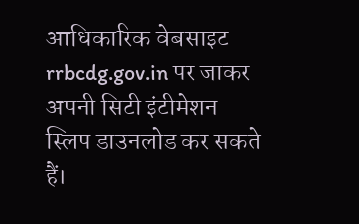आधिकारिक वेबसाइट rrbcdg.gov.in पर जाकर अपनी सिटी इंटीमेशन स्लिप डाउनलोड कर सकते हैं।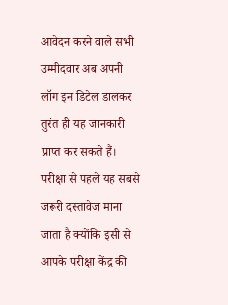आवेदन करने वाले सभी उम्मीदवार अब अपनी लॉग इन डिटेल डालकर तुरंत ही यह जानकारी प्राप्त कर सकते हैं। परीक्षा से पहले यह सबसे जरूरी दस्तावेज माना जाता है क्योंकि इसी से आपके परीक्षा केंद्र की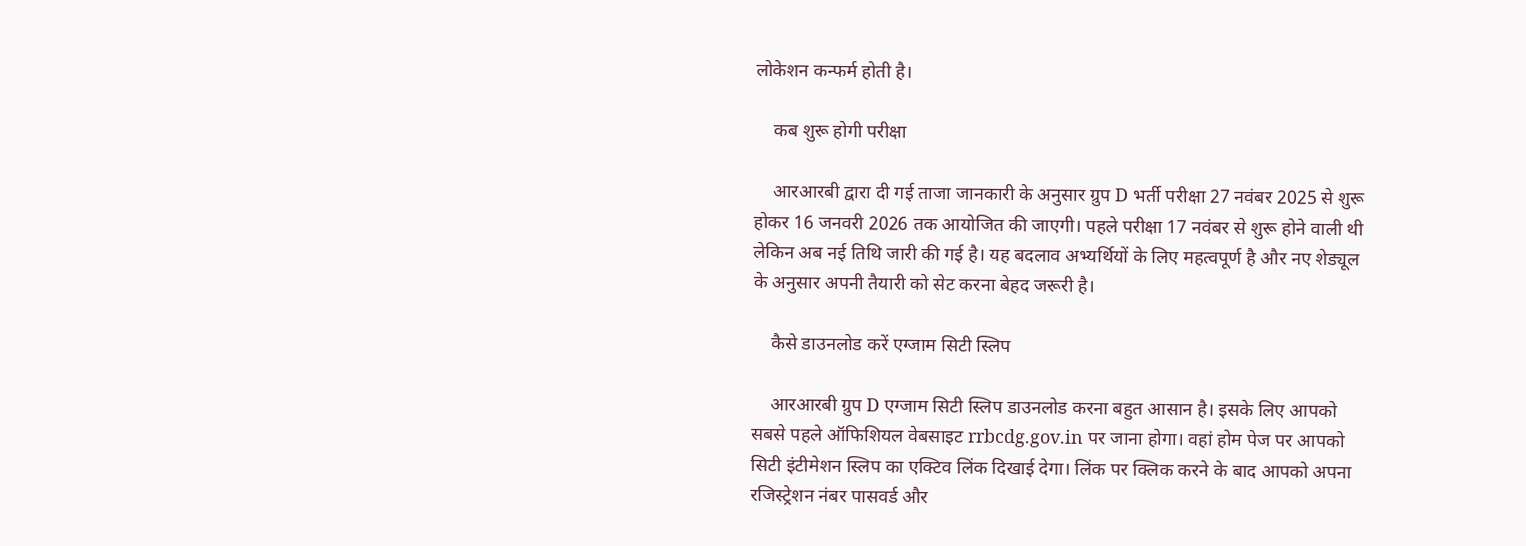लोकेशन कन्फर्म होती है।

    कब शुरू होगी परीक्षा

    आरआरबी द्वारा दी गई ताजा जानकारी के अनुसार ग्रुप D भर्ती परीक्षा 27 नवंबर 2025 से शुरू होकर 16 जनवरी 2026 तक आयोजित की जाएगी। पहले परीक्षा 17 नवंबर से शुरू होने वाली थी लेकिन अब नई तिथि जारी की गई है। यह बदलाव अभ्यर्थियों के लिए महत्वपूर्ण है और नए शेड्यूल के अनुसार अपनी तैयारी को सेट करना बेहद जरूरी है।

    कैसे डाउनलोड करें एग्जाम सिटी स्लिप

    आरआरबी ग्रुप D एग्जाम सिटी स्लिप डाउनलोड करना बहुत आसान है। इसके लिए आपको सबसे पहले ऑफिशियल वेबसाइट rrbcdg.gov.in पर जाना होगा। वहां होम पेज पर आपको सिटी इंटीमेशन स्लिप का एक्टिव लिंक दिखाई देगा। लिंक पर क्लिक करने के बाद आपको अपना रजिस्ट्रेशन नंबर पासवर्ड और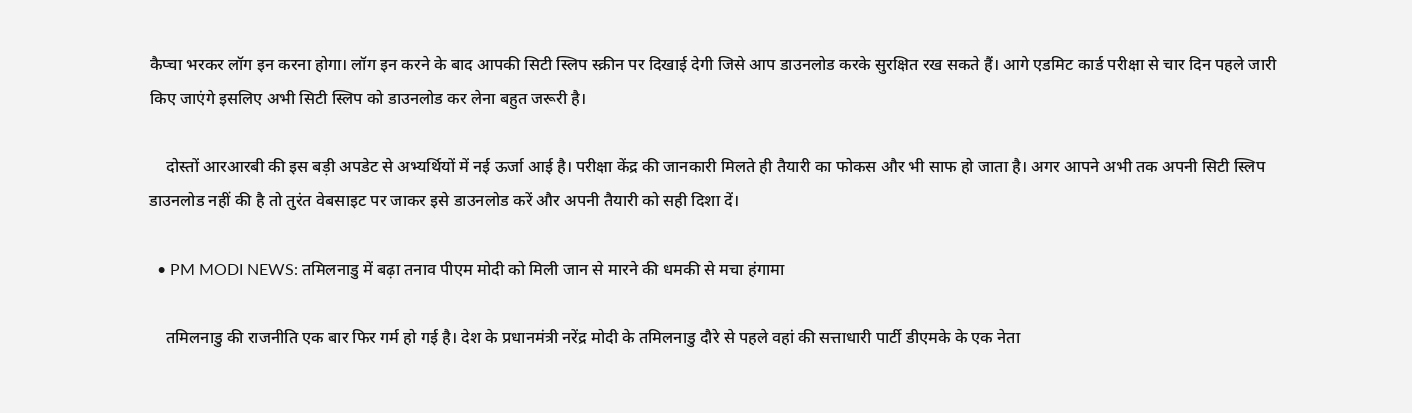कैप्चा भरकर लॉग इन करना होगा। लॉग इन करने के बाद आपकी सिटी स्लिप स्क्रीन पर दिखाई देगी जिसे आप डाउनलोड करके सुरक्षित रख सकते हैं। आगे एडमिट कार्ड परीक्षा से चार दिन पहले जारी किए जाएंगे इसलिए अभी सिटी स्लिप को डाउनलोड कर लेना बहुत जरूरी है।

    दोस्तों आरआरबी की इस बड़ी अपडेट से अभ्यर्थियों में नई ऊर्जा आई है। परीक्षा केंद्र की जानकारी मिलते ही तैयारी का फोकस और भी साफ हो जाता है। अगर आपने अभी तक अपनी सिटी स्लिप डाउनलोड नहीं की है तो तुरंत वेबसाइट पर जाकर इसे डाउनलोड करें और अपनी तैयारी को सही दिशा दें।

  • PM MODI NEWS: तमिलनाडु में बढ़ा तनाव पीएम मोदी को मिली जान से मारने की धमकी से मचा हंगामा

    तमिलनाडु की राजनीति एक बार फिर गर्म हो गई है। देश के प्रधानमंत्री नरेंद्र मोदी के तमिलनाडु दौरे से पहले वहां की सत्ताधारी पार्टी डीएमके के एक नेता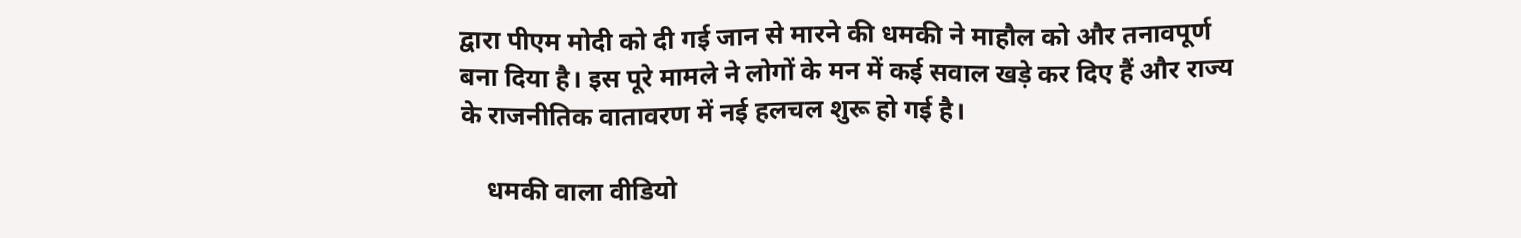द्वारा पीएम मोदी को दी गई जान से मारने की धमकी ने माहौल को और तनावपूर्ण बना दिया है। इस पूरे मामले ने लोगों के मन में कई सवाल खड़े कर दिए हैं और राज्य के राजनीतिक वातावरण में नई हलचल शुरू हो गई है।

    धमकी वाला वीडियो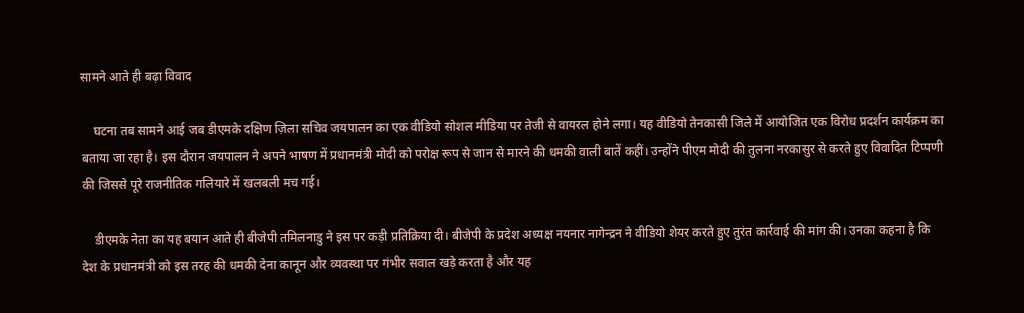सामने आते ही बढ़ा विवाद

    घटना तब सामने आई जब डीएमके दक्षिण ज़िला सचिव जयपालन का एक वीडियो सोशल मीडिया पर तेजी से वायरल होने लगा। यह वीडियो तेनकासी जिले में आयोजित एक विरोध प्रदर्शन कार्यक्रम का बताया जा रहा है। इस दौरान जयपालन ने अपने भाषण में प्रधानमंत्री मोदी को परोक्ष रूप से जान से मारने की धमकी वाली बातें कहीं। उन्होंने पीएम मोदी की तुलना नरकासुर से करते हुए विवादित टिप्पणी की जिससे पूरे राजनीतिक गलियारे में खलबली मच गई।

    डीएमके नेता का यह बयान आते ही बीजेपी तमिलनाडु ने इस पर कड़ी प्रतिक्रिया दी। बीजेपी के प्रदेश अध्यक्ष नयनार नागेन्द्रन ने वीडियो शेयर करते हुए तुरंत कार्रवाई की मांग की। उनका कहना है कि देश के प्रधानमंत्री को इस तरह की धमकी देना कानून और व्यवस्था पर गंभीर सवाल खड़े करता है और यह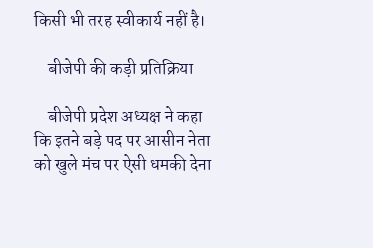किसी भी तरह स्वीकार्य नहीं है।

    बीजेपी की कड़ी प्रतिक्रिया

    बीजेपी प्रदेश अध्यक्ष ने कहा कि इतने बड़े पद पर आसीन नेता को खुले मंच पर ऐसी धमकी देना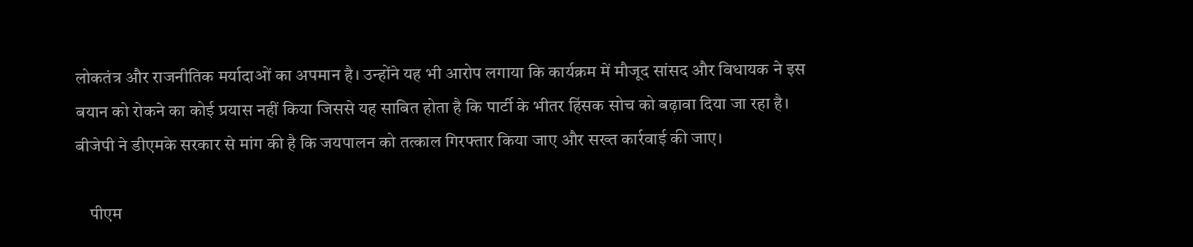लोकतंत्र और राजनीतिक मर्यादाओं का अपमान है। उन्होंने यह भी आरोप लगाया कि कार्यक्रम में मौजूद सांसद और विधायक ने इस बयान को रोकने का कोई प्रयास नहीं किया जिससे यह साबित होता है कि पार्टी के भीतर हिंसक सोच को बढ़ावा दिया जा रहा है। बीजेपी ने डीएमके सरकार से मांग की है कि जयपालन को तत्काल गिरफ्तार किया जाए और सख्त कार्रवाई की जाए।

    पीएम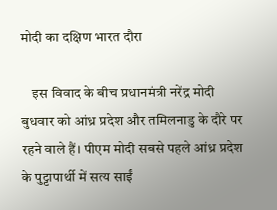मोदी का दक्षिण भारत दौरा

    इस विवाद के बीच प्रधानमंत्री नरेंद्र मोदी बुधवार को आंध्र प्रदेश और तमिलनाडु के दौरे पर रहने वाले हैं। पीएम मोदी सबसे पहले आंध्र प्रदेश के पुट्टापार्थी में सत्य साईं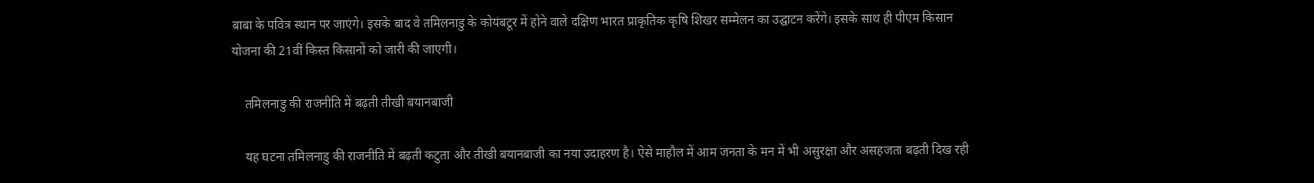बाबा के पवित्र स्थान पर जाएंगे। इसके बाद वे तमिलनाडु के कोयंबटूर में होने वाले दक्षिण भारत प्राकृतिक कृषि शिखर सम्मेलन का उद्घाटन करेंगे। इसके साथ ही पीएम किसान योजना की 21वीं किस्त किसानों को जारी की जाएगी।

    तमिलनाडु की राजनीति में बढ़ती तीखी बयानबाजी

    यह घटना तमिलनाडु की राजनीति में बढ़ती कटुता और तीखी बयानबाजी का नया उदाहरण है। ऐसे माहौल में आम जनता के मन में भी असुरक्षा और असहजता बढ़ती दिख रही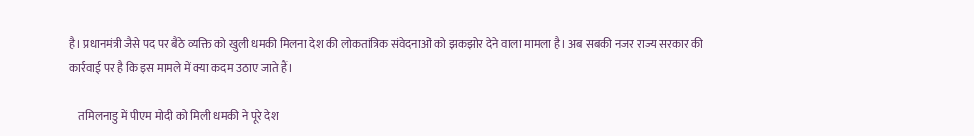है। प्रधानमंत्री जैसे पद पर बैठे व्यक्ति को खुली धमकी मिलना देश की लोकतांत्रिक संवेदनाओं को झकझोर देने वाला मामला है। अब सबकी नजर राज्य सरकार की कार्रवाई पर है कि इस मामले में क्या कदम उठाए जाते हैं।

    तमिलनाडु में पीएम मोदी को मिली धमकी ने पूरे देश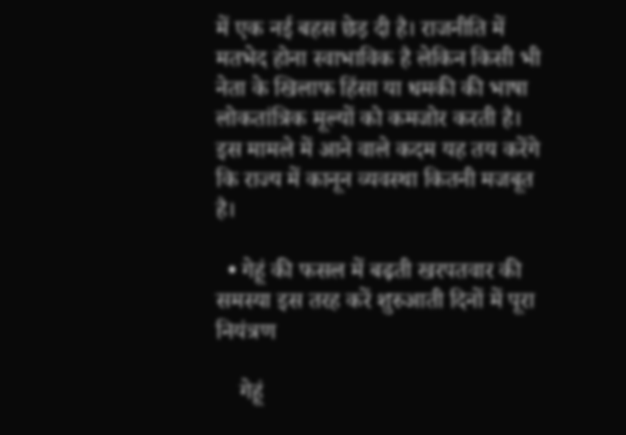में एक नई बहस छेड़ दी है। राजनीति में मतभेद होना स्वाभाविक है लेकिन किसी भी नेता के खिलाफ हिंसा या धमकी की भाषा लोकतांत्रिक मूल्यों को कमजोर करती है। इस मामले में आने वाले कदम यह तय करेंगे कि राज्य में कानून व्यवस्था कितनी मजबूत है।

  • गेहूं की फसल में बढ़ती खरपतवार की समस्या इस तरह करें शुरुआती दिनों में पूरा नियंत्रण

    गेहूं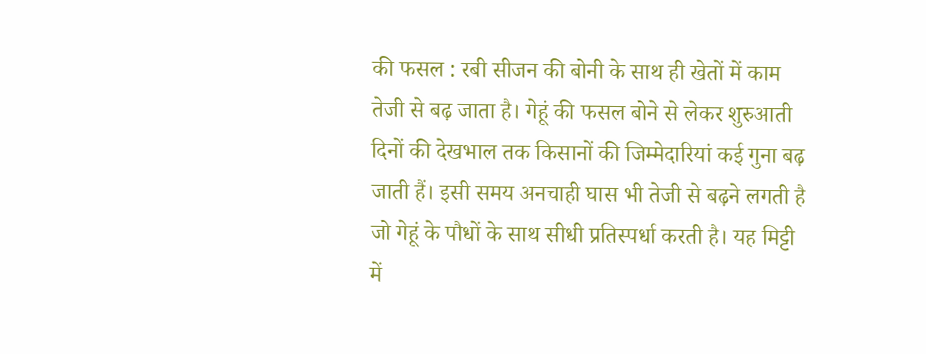की फसल : रबी सीजन की बोनी के साथ ही खेतों में काम तेजी से बढ़ जाता है। गेहूं की फसल बोने से लेकर शुरुआती दिनों की देखभाल तक किसानों की जिम्मेदारियां कई गुना बढ़ जाती हैं। इसी समय अनचाही घास भी तेजी से बढ़ने लगती है जो गेहूं के पौधों के साथ सीधी प्रतिस्पर्धा करती है। यह मिट्टी में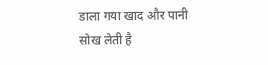डाला गया खाद और पानी सोख लेती है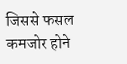जिससे फसल कमजोर होने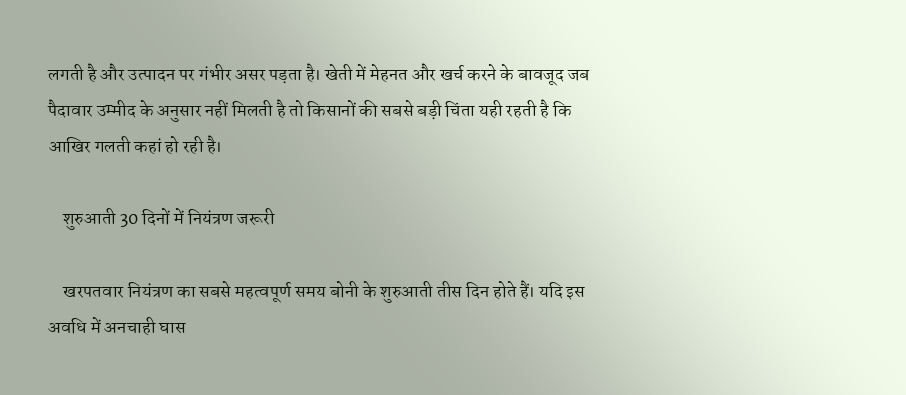लगती है और उत्पादन पर गंभीर असर पड़ता है। खेती में मेहनत और खर्च करने के बावजूद जब पैदावार उम्मीद के अनुसार नहीं मिलती है तो किसानों की सबसे बड़ी चिंता यही रहती है कि आखिर गलती कहां हो रही है।

    शुरुआती 30 दिनों में नियंत्रण जरूरी

    खरपतवार नियंत्रण का सबसे महत्वपूर्ण समय बोनी के शुरुआती तीस दिन होते हैं। यदि इस अवधि में अनचाही घास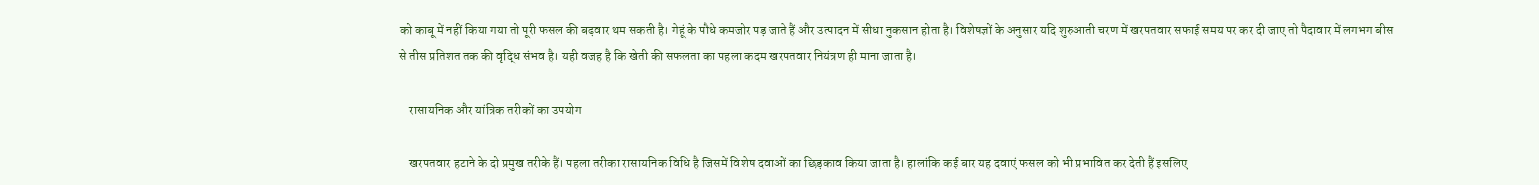को काबू में नहीं किया गया तो पूरी फसल की बढ़वार थम सकती है। गेहूं के पौधे कमजोर पड़ जाते हैं और उत्पादन में सीधा नुकसान होता है। विशेषज्ञों के अनुसार यदि शुरुआती चरण में खरपतवार सफाई समय पर कर दी जाए तो पैदावार में लगभग बीस से तीस प्रतिशत तक की वृद्धि संभव है। यही वजह है कि खेती की सफलता का पहला कदम खरपतवार नियंत्रण ही माना जाता है।

    रासायनिक और यांत्रिक तरीकों का उपयोग

    खरपतवार हटाने के दो प्रमुख तरीके हैं। पहला तरीका रासायनिक विधि है जिसमें विशेष दवाओं का छिड़काव किया जाता है। हालांकि कई बार यह दवाएं फसल को भी प्रभावित कर देती हैं इसलिए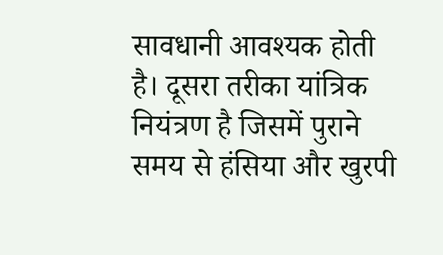सावधानी आवश्यक होती है। दूसरा तरीका यांत्रिक नियंत्रण है जिसमें पुराने समय से हंसिया और खुरपी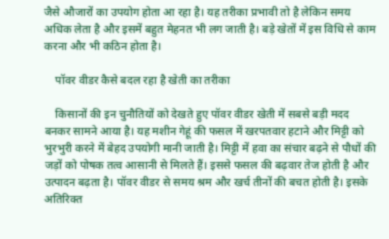जैसे औजारों का उपयोग होता आ रहा है। यह तरीका प्रभावी तो है लेकिन समय अधिक लेता है और इसमें बहुत मेहनत भी लग जाती है। बड़े खेतों में इस विधि से काम करना और भी कठिन होता है।

    पॉवर वीडर कैसे बदल रहा है खेती का तरीका

    किसानों की इन चुनौतियों को देखते हुए पॉवर वीडर खेती में सबसे बड़ी मदद बनकर सामने आया है। यह मशीन गेहूं की फसल में खरपतवार हटाने और मिट्टी को भुरभुरी करने में बेहद उपयोगी मानी जाती है। मिट्टी में हवा का संचार बढ़ने से पौधों की जड़ों को पोषक तत्व आसानी से मिलते हैं। इससे फसल की बढ़वार तेज होती है और उत्पादन बढ़ता है। पॉवर वीडर से समय श्रम और खर्च तीनों की बचत होती है। इसके अतिरिक्त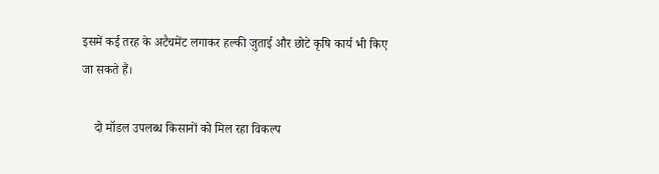इसमें कई तरह के अटैचमेंट लगाकर हल्की जुताई और छोटे कृषि कार्य भी किए जा सकते हैं।

    दो मॉडल उपलब्ध किसानों को मिल रहा विकल्प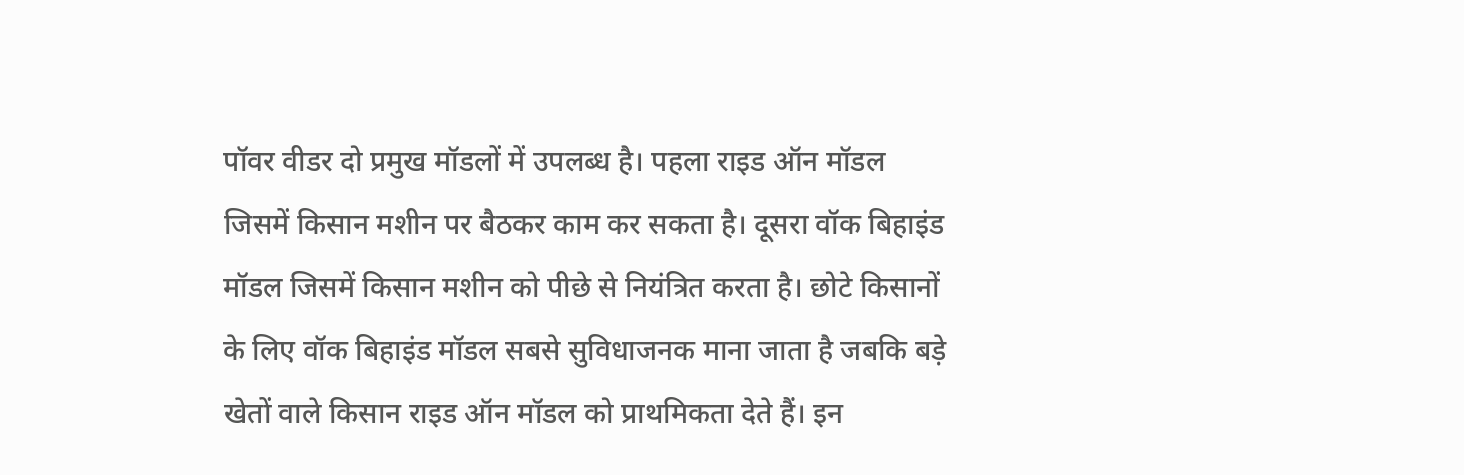पॉवर वीडर दो प्रमुख मॉडलों में उपलब्ध है। पहला राइड ऑन मॉडल जिसमें किसान मशीन पर बैठकर काम कर सकता है। दूसरा वॉक बिहाइंड मॉडल जिसमें किसान मशीन को पीछे से नियंत्रित करता है। छोटे किसानों के लिए वॉक बिहाइंड मॉडल सबसे सुविधाजनक माना जाता है जबकि बड़े खेतों वाले किसान राइड ऑन मॉडल को प्राथमिकता देते हैं। इन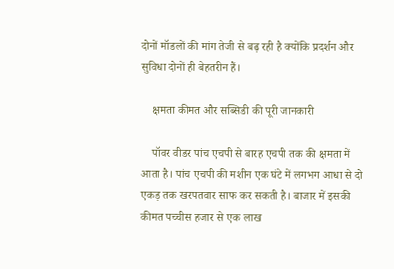दोनों मॉडलों की मांग तेजी से बढ़ रही है क्योंकि प्रदर्शन और सुविधा दोनों ही बेहतरीन हैं।

    क्षमता कीमत और सब्सिडी की पूरी जानकारी

    पॉवर वीडर पांच एचपी से बारह एचपी तक की क्षमता में आता है। पांच एचपी की मशीन एक घंटे में लगभग आधा से दो एकड़ तक खरपतवार साफ कर सकती है। बाजार में इसकी कीमत पच्चीस हजार से एक लाख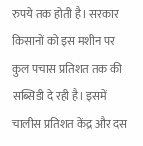रुपये तक होती है। सरकार किसानों को इस मशीन पर कुल पचास प्रतिशत तक की सब्सिडी दे रही है। इसमें चालीस प्रतिशत केंद्र और दस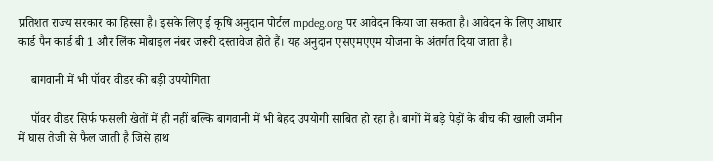प्रतिशत राज्य सरकार का हिस्सा है। इसके लिए ई कृषि अनुदान पोर्टल mpdeg.org पर आवेदन किया जा सकता है। आवेदन के लिए आधार कार्ड पैन कार्ड बी 1 और लिंक मोबाइल नंबर जरूरी दस्तावेज होते हैं। यह अनुदान एसएमएएम योजना के अंतर्गत दिया जाता है।

    बागवानी में भी पॉवर वीडर की बड़ी उपयोगिता

    पॉवर वीडर सिर्फ फसली खेतों में ही नहीं बल्कि बागवानी में भी बेहद उपयोगी साबित हो रहा है। बागों में बड़े पेड़ों के बीच की खाली जमीन में घास तेजी से फैल जाती है जिसे हाथ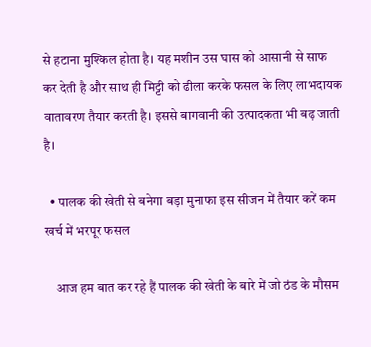से हटाना मुश्किल होता है। यह मशीन उस घास को आसानी से साफ कर देती है और साथ ही मिट्टी को ढीला करके फसल के लिए लाभदायक वातावरण तैयार करती है। इससे बागवानी की उत्पादकता भी बढ़ जाती है।

  • पालक की खेती से बनेगा बड़ा मुनाफा इस सीजन में तैयार करें कम खर्च में भरपूर फसल

    आज हम बात कर रहे हैं पालक की खेती के बारे में जो ठंड के मौसम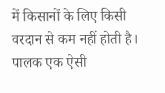में किसानों के लिए किसी वरदान से कम नहीं होती है। पालक एक ऐसी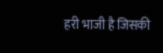हरी भाजी है जिसकी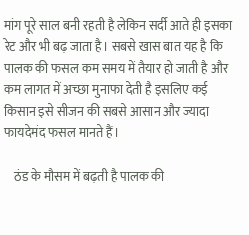मांग पूरे साल बनी रहती है लेकिन सर्दी आते ही इसका रेट और भी बढ़ जाता है। सबसे खास बात यह है कि पालक की फसल कम समय में तैयार हो जाती है और कम लागत में अच्छा मुनाफा देती है इसलिए कई किसान इसे सीजन की सबसे आसान और ज्यादा फायदेमंद फसल मानते हैं।

    ठंड के मौसम में बढ़ती है पालक की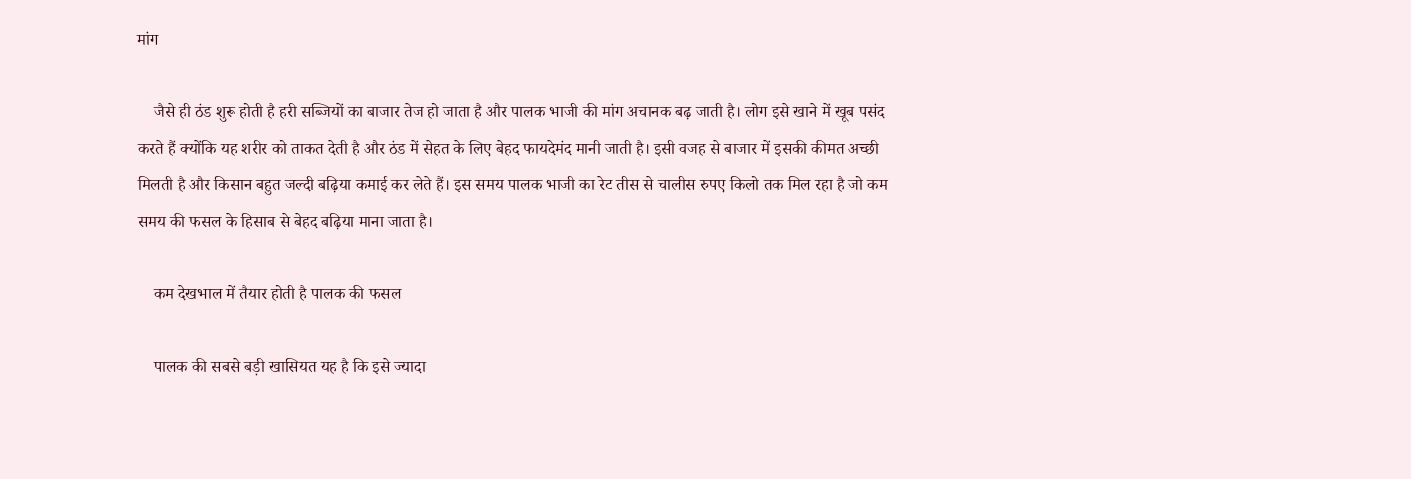मांग

    जैसे ही ठंड शुरू होती है हरी सब्जियों का बाजार तेज हो जाता है और पालक भाजी की मांग अचानक बढ़ जाती है। लोग इसे खाने में खूब पसंद करते हैं क्योंकि यह शरीर को ताकत देती है और ठंड में सेहत के लिए बेहद फायदेमंद मानी जाती है। इसी वजह से बाजार में इसकी कीमत अच्छी मिलती है और किसान बहुत जल्दी बढ़िया कमाई कर लेते हैं। इस समय पालक भाजी का रेट तीस से चालीस रुपए किलो तक मिल रहा है जो कम समय की फसल के हिसाब से बेहद बढ़िया माना जाता है।

    कम देखभाल में तैयार होती है पालक की फसल

    पालक की सबसे बड़ी खासियत यह है कि इसे ज्यादा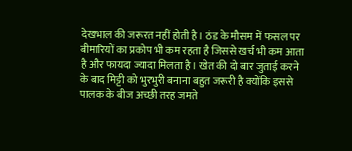देखभाल की जरूरत नहीं होती है। ठंड के मौसम में फसल पर बीमारियों का प्रकोप भी कम रहता है जिससे खर्च भी कम आता है और फायदा ज्यादा मिलता है। खेत की दो बार जुताई करने के बाद मिट्टी को भुरभुरी बनाना बहुत जरूरी है क्योंकि इससे पालक के बीज अच्छी तरह जमते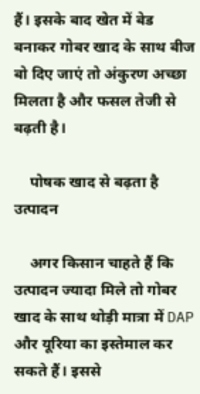हैं। इसके बाद खेत में बेड बनाकर गोबर खाद के साथ बीज बो दिए जाएं तो अंकुरण अच्छा मिलता है और फसल तेजी से बढ़ती है।

    पोषक खाद से बढ़ता है उत्पादन

    अगर किसान चाहते हैं कि उत्पादन ज्यादा मिले तो गोबर खाद के साथ थोड़ी मात्रा में DAP और यूरिया का इस्तेमाल कर सकते हैं। इससे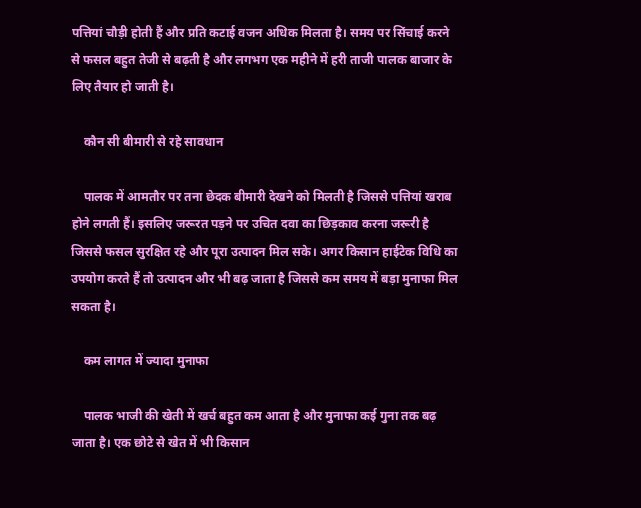पत्तियां चौड़ी होती हैं और प्रति कटाई वजन अधिक मिलता है। समय पर सिंचाई करने से फसल बहुत तेजी से बढ़ती है और लगभग एक महीने में हरी ताजी पालक बाजार के लिए तैयार हो जाती है।

    कौन सी बीमारी से रहे सावधान

    पालक में आमतौर पर तना छेदक बीमारी देखने को मिलती है जिससे पत्तियां खराब होने लगती हैं। इसलिए जरूरत पड़ने पर उचित दवा का छिड़काव करना जरूरी है जिससे फसल सुरक्षित रहे और पूरा उत्पादन मिल सके। अगर किसान हाईटेक विधि का उपयोग करते हैं तो उत्पादन और भी बढ़ जाता है जिससे कम समय में बड़ा मुनाफा मिल सकता है।

    कम लागत में ज्यादा मुनाफा

    पालक भाजी की खेती में खर्च बहुत कम आता है और मुनाफा कई गुना तक बढ़ जाता है। एक छोटे से खेत में भी किसान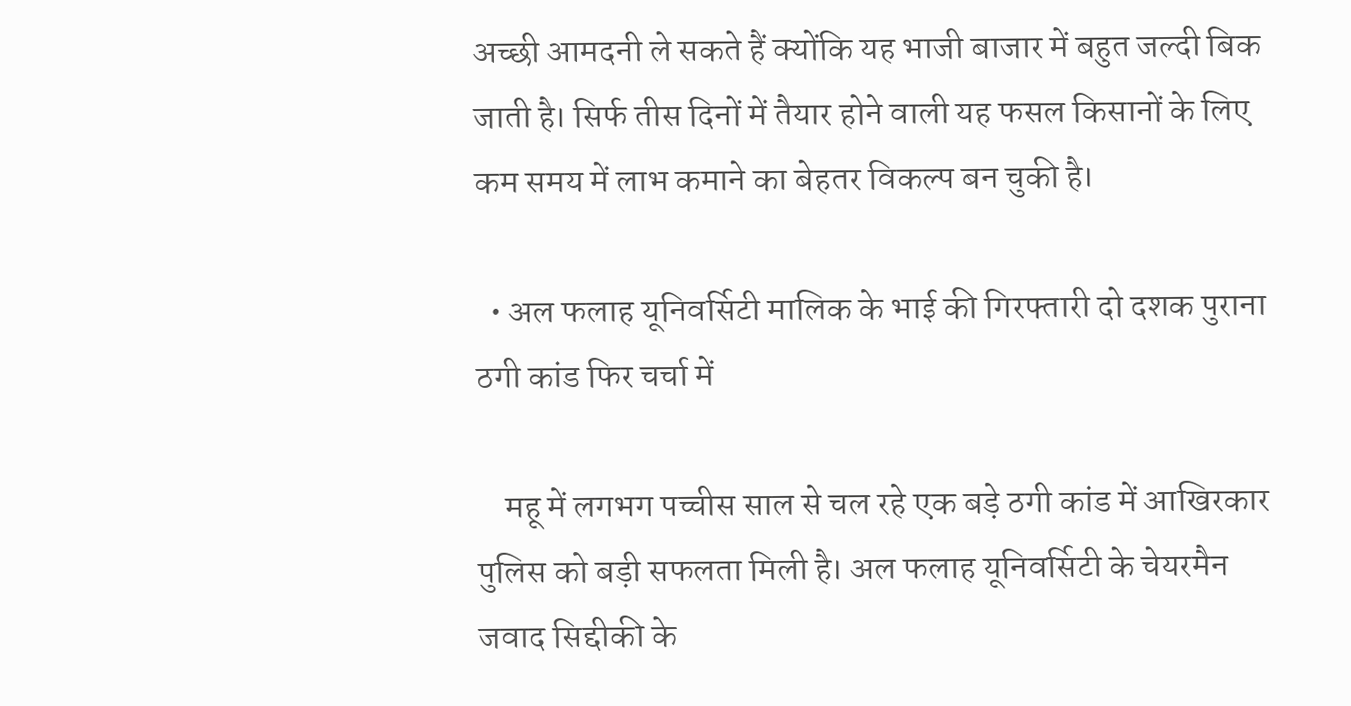अच्छी आमदनी ले सकते हैं क्योंकि यह भाजी बाजार में बहुत जल्दी बिक जाती है। सिर्फ तीस दिनों में तैयार होने वाली यह फसल किसानों के लिए कम समय में लाभ कमाने का बेहतर विकल्प बन चुकी है।

  • अल फला‍ह यूनिवर्सिटी मालिक के भाई की गिरफ्तारी दो दशक पुराना ठगी कांड फिर चर्चा में

    महू में लगभग पच्चीस साल से चल रहे एक बड़े ठगी कांड में आखिरकार पुलिस को बड़ी सफलता मिली है। अल फला‍ह यूनिवर्सिटी के चेयरमैन जवाद सिद्दीकी के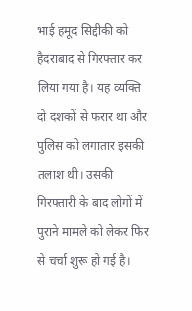भाई हमूद सिद्दीकी को हैदराबाद से गिरफ्तार कर लिया गया है। यह व्यक्ति दो दशकों से फरार था और पुलिस को लगातार इसकी तलाश थी। उसकी गिरफ्तारी के बाद लोगों में पुराने मामले को लेकर फिर से चर्चा शुरू हो गई है।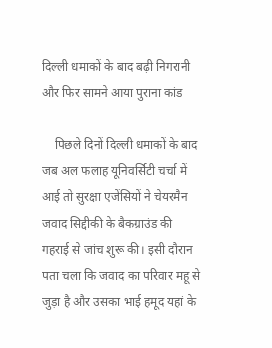दिल्ली धमाकों के बाद बढ़ी निगरानी और फिर सामने आया पुराना कांड

    पिछले दिनों दिल्ली धमाकों के बाद जब अल फला‍ह यूनिवर्सिटी चर्चा में आई तो सुरक्षा एजेंसियों ने चेयरमैन जवाद सिद्दीकी के बैकग्राउंड की गहराई से जांच शुरू की। इसी दौरान पता चला कि जवाद का परिवार महू से जुड़ा है और उसका भाई हमूद यहां के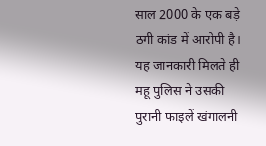साल 2000 के एक बड़े ठगी कांड में आरोपी है। यह जानकारी मिलते ही महू पुलिस ने उसकी पुरानी फाइलें खंगालनी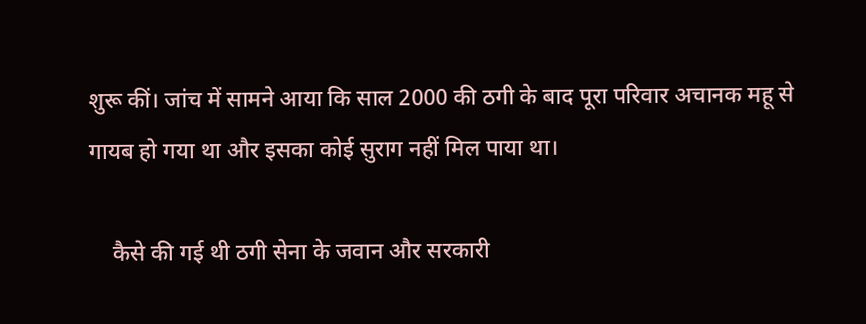शुरू कीं। जांच में सामने आया कि साल 2000 की ठगी के बाद पूरा परिवार अचानक महू से गायब हो गया था और इसका कोई सुराग नहीं मिल पाया था।

    कैसे की गई थी ठगी सेना के जवान और सरकारी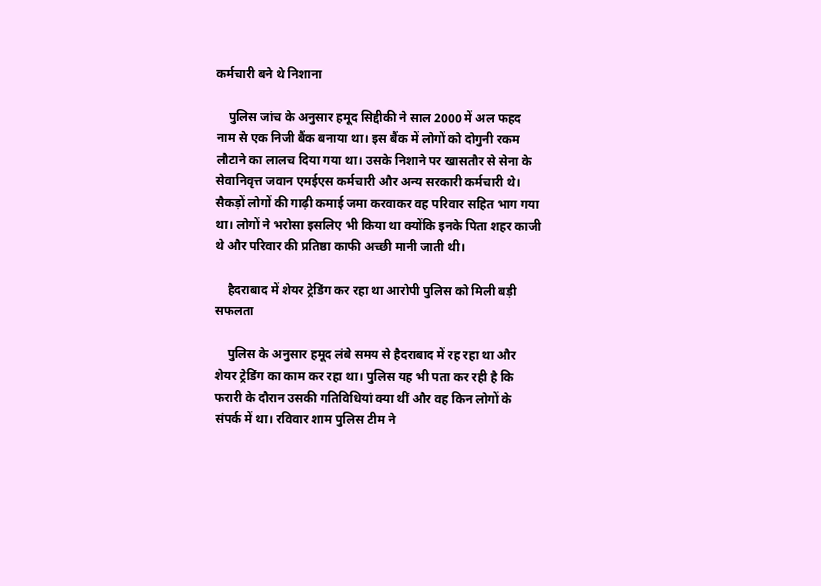कर्मचारी बने थे निशाना

    पुलिस जांच के अनुसार हमूद सिद्दीकी ने साल 2000 में अल फहद नाम से एक निजी बैंक बनाया था। इस बैंक में लोगों को दोगुनी रकम लौटाने का लालच दिया गया था। उसके निशाने पर खासतौर से सेना के सेवानिवृत्त जवान एमईएस कर्मचारी और अन्य सरकारी कर्मचारी थे। सैकड़ों लोगों की गाढ़ी कमाई जमा करवाकर वह परिवार सहित भाग गया था। लोगों ने भरोसा इसलिए भी किया था क्योंकि इनके पिता शहर काजी थे और परिवार की प्रतिष्ठा काफी अच्छी मानी जाती थी।

    हैदराबाद में शेयर ट्रेडिंग कर रहा था आरोपी पुलिस को मिली बड़ी सफलता

    पुलिस के अनुसार हमूद लंबे समय से हैदराबाद में रह रहा था और शेयर ट्रेडिंग का काम कर रहा था। पुलिस यह भी पता कर रही है कि फरारी के दौरान उसकी गतिविधियां क्या थीं और वह किन लोगों के संपर्क में था। रविवार शाम पुलिस टीम ने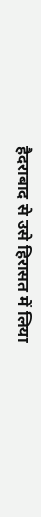हैदराबाद से उसे हिरासत में लिया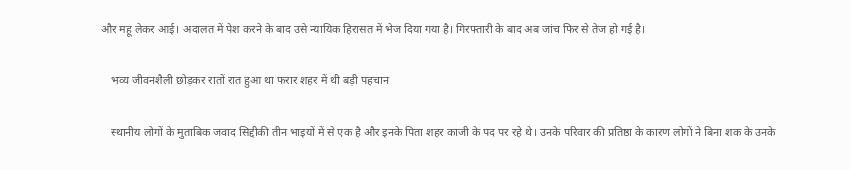और महू लेकर आई। अदालत में पेश करने के बाद उसे न्यायिक हिरासत में भेज दिया गया है। गिरफ्तारी के बाद अब जांच फिर से तेज हो गई है।

    भव्य जीवनशैली छोड़कर रातों रात हुआ था फरार शहर में थी बड़ी पहचान

    स्थानीय लोगों के मुताबिक जवाद सिद्दीकी तीन भाइयों में से एक है और इनके पिता शहर काजी के पद पर रहे थे। उनके परिवार की प्रतिष्ठा के कारण लोगों ने बिना शक के उनके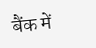बैंक में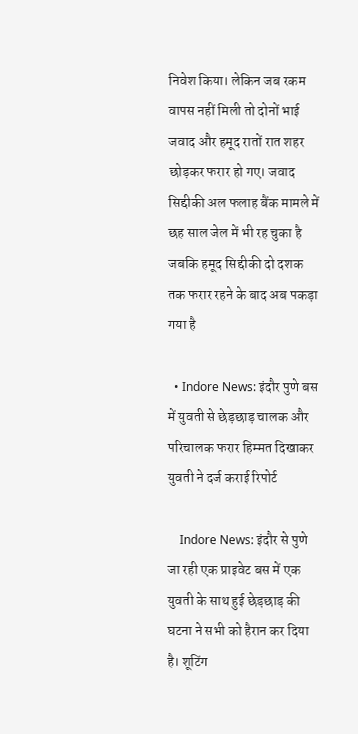निवेश किया। लेकिन जब रकम वापस नहीं मिली तो दोनों भाई जवाद और हमूद रातों रात शहर छोड़कर फरार हो गए। जवाद सिद्दीकी अल फला‍ह बैंक मामले में छह साल जेल में भी रह चुका है जबकि हमूद सिद्दीकी दो दशक तक फरार रहने के बाद अब पकड़ा गया है

  • Indore News: इंदौर पुणे बस में युवती से छेड़छाड़ चालक और परिचालक फरार हिम्मत दिखाकर युवती ने दर्ज कराई रिपोर्ट

    Indore News: इंदौर से पुणे जा रही एक प्राइवेट बस में एक युवती के साथ हुई छेड़छाड़ की घटना ने सभी को हैरान कर दिया है। शूटिंग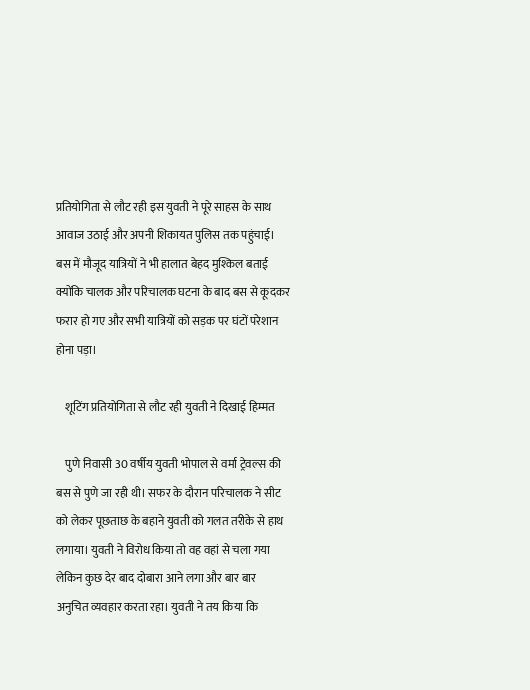प्रतियोगिता से लौट रही इस युवती ने पूरे साहस के साथ आवाज उठाई और अपनी शिकायत पुलिस तक पहुंचाई। बस में मौजूद यात्रियों ने भी हालात बेहद मुश्किल बताई क्योंकि चालक और परिचालक घटना के बाद बस से कूदकर फरार हो गए और सभी यात्रियों को सड़क पर घंटों परेशान होना पड़ा।

    शूटिंग प्रतियोगिता से लौट रही युवती ने दिखाई हिम्मत

    पुणे निवासी 30 वर्षीय युवती भोपाल से वर्मा ट्रेवल्स की बस से पुणे जा रही थी। सफर के दौरान परिचालक ने सीट को लेकर पूछताछ के बहाने युवती को गलत तरीके से हाथ लगाया। युवती ने विरोध किया तो वह वहां से चला गया लेकिन कुछ देर बाद दोबारा आने लगा और बार बार अनुचित व्यवहार करता रहा। युवती ने तय किया कि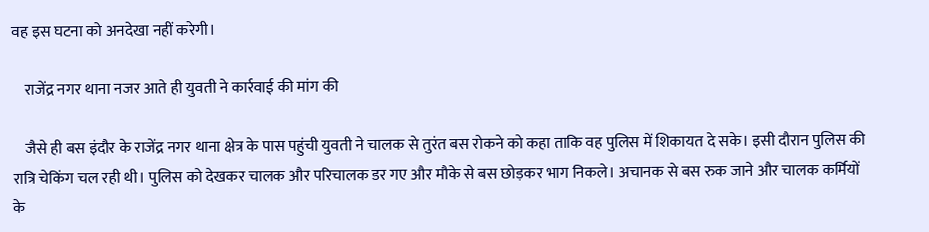वह इस घटना को अनदेखा नहीं करेगी।

    राजेंद्र नगर थाना नजर आते ही युवती ने कार्रवाई की मांग की

    जैसे ही बस इंदौर के राजेंद्र नगर थाना क्षेत्र के पास पहुंची युवती ने चालक से तुरंत बस रोकने को कहा ताकि वह पुलिस में शिकायत दे सके। इसी दौरान पुलिस की रात्रि चेकिंग चल रही थी। पुलिस को देखकर चालक और परिचालक डर गए और मौके से बस छोड़कर भाग निकले। अचानक से बस रुक जाने और चालक कर्मियों के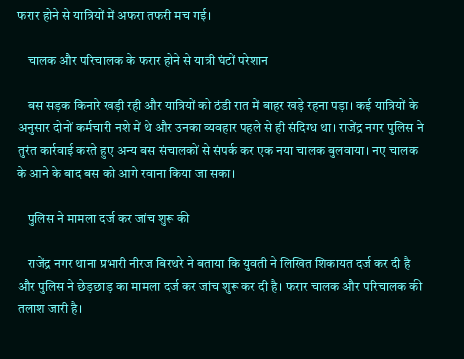फरार होने से यात्रियों में अफरा तफरी मच गई।

    चालक और परिचालक के फरार होने से यात्री घंटों परेशान

    बस सड़क किनारे खड़ी रही और यात्रियों को ठंडी रात में बाहर खड़े रहना पड़ा। कई यात्रियों के अनुसार दोनों कर्मचारी नशे में थे और उनका व्यवहार पहले से ही संदिग्ध था। राजेंद्र नगर पुलिस ने तुरंत कार्रवाई करते हुए अन्य बस संचालकों से संपर्क कर एक नया चालक बुलवाया। नए चालक के आने के बाद बस को आगे रवाना किया जा सका।

    पुलिस ने मामला दर्ज कर जांच शुरू की

    राजेंद्र नगर थाना प्रभारी नीरज बिरथरे ने बताया कि युवती ने लिखित शिकायत दर्ज कर दी है और पुलिस ने छेड़छाड़ का मामला दर्ज कर जांच शुरू कर दी है। फरार चालक और परिचालक की तलाश जारी है।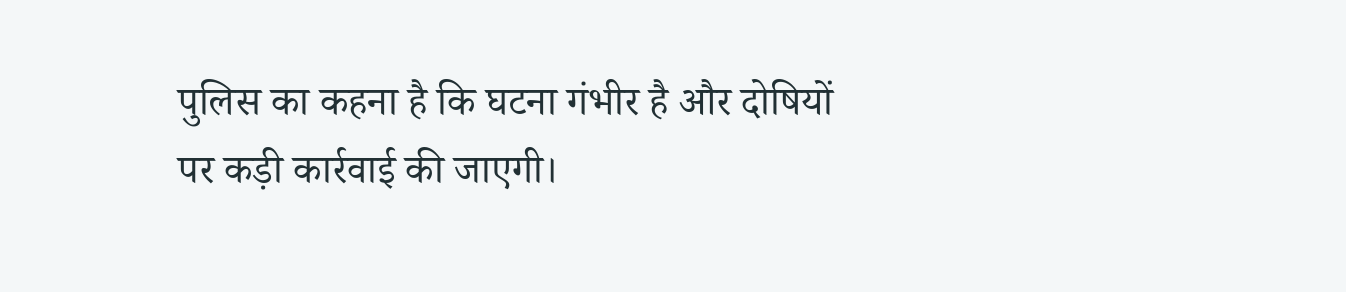पुलिस का कहना है कि घटना गंभीर है और दोषियों पर कड़ी कार्रवाई की जाएगी।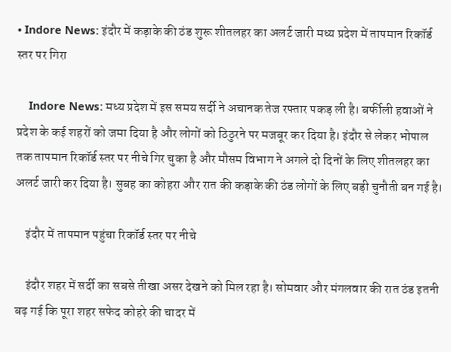• Indore News: इंदौर में कड़ाके की ठंड शुरू शीतलहर का अलर्ट जारी मध्य प्रदेश में तापमान रिकॉर्ड स्तर पर गिरा

    Indore News: मध्य प्रदेश में इस समय सर्दी ने अचानक तेज रफ्तार पकड़ ली है। बर्फीली हवाओं ने प्रदेश के कई शहरों को जमा दिया है और लोगों को ठिठुरने पर मजबूर कर दिया है। इंदौर से लेकर भोपाल तक तापमान रिकॉर्ड स्तर पर नीचे गिर चुका है और मौसम विभाग ने अगले दो दिनों के लिए शीतलहर का अलर्ट जारी कर दिया है। सुबह का कोहरा और रात की कड़ाके की ठंड लोगों के लिए बड़ी चुनौती बन गई है।

    इंदौर में तापमान पहुंचा रिकॉर्ड स्तर पर नीचे

    इंदौर शहर में सर्दी का सबसे तीखा असर देखने को मिल रहा है। सोमवार और मंगलवार की रात ठंड इतनी बढ़ गई कि पूरा शहर सफेद कोहरे की चादर में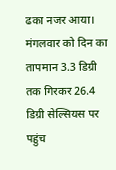ढका नजर आया। मंगलवार को दिन का तापमान 3.3 डिग्री तक गिरकर 26.4 डिग्री सेल्सियस पर पहुंच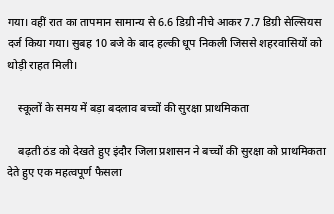गया। वहीं रात का तापमान सामान्य से 6.6 डिग्री नीचे आकर 7.7 डिग्री सेल्सियस दर्ज किया गया। सुबह 10 बजे के बाद हल्की धूप निकली जिससे शहरवासियों को थोड़ी राहत मिली।

    स्कूलों के समय में बड़ा बदलाव बच्चों की सुरक्षा प्राथमिकता

    बढ़ती ठंड को देखते हुए इंदौर जिला प्रशासन ने बच्चों की सुरक्षा को प्राथमिकता देते हुए एक महत्वपूर्ण फैसला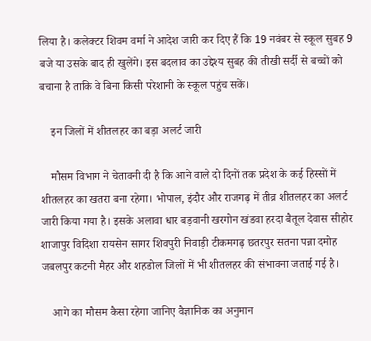लिया है। कलेक्टर शिवम वर्मा ने आदेश जारी कर दिए हैं कि 19 नवंबर से स्कूल सुबह 9 बजे या उसके बाद ही खुलेंगे। इस बदलाव का उद्देश्य सुबह की तीखी सर्दी से बच्चों को बचाना है ताकि वे बिना किसी परेशानी के स्कूल पहुंच सकें।

    इन जिलों में शीतलहर का बड़ा अलर्ट जारी

    मौसम विभाग ने चेतावनी दी है कि आने वाले दो दिनों तक प्रदेश के कई हिस्सों में शीतलहर का खतरा बना रहेगा। भोपाल, इंदौर और राजगढ़ में तीव्र शीतलहर का अलर्ट जारी किया गया है। इसके अलावा धार बड़वानी खरगोन खंडवा हरदा बैतूल देवास सीहोर शाजापुर विदिशा रायसेन सागर शिवपुरी निवाड़ी टीकमगढ़ छतरपुर सतना पन्ना दमोह जबलपुर कटनी मैहर और शहडोल जिलों में भी शीतलहर की संभावना जताई गई है।

    आगे का मौसम कैसा रहेगा जानिए वैज्ञानिक का अनुमान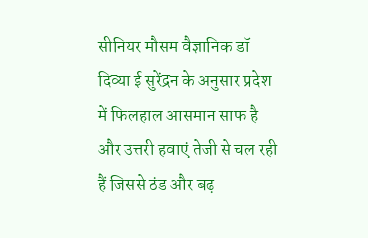सीनियर मौसम वैज्ञानिक डॉ दिव्या ई सुरेंद्रन के अनुसार प्रदेश में फिलहाल आसमान साफ है और उत्तरी हवाएं तेजी से चल रही हैं जिससे ठंड और बढ़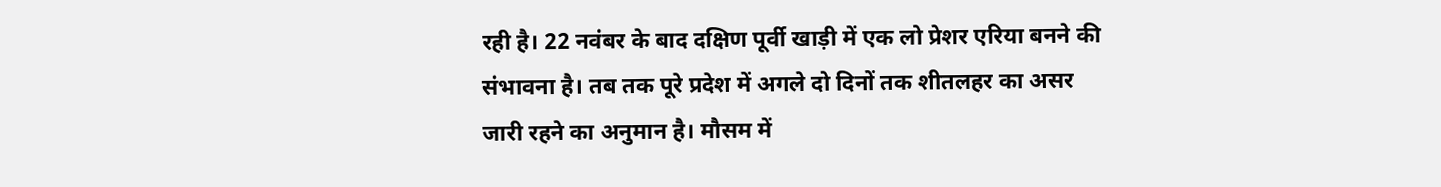रही है। 22 नवंबर के बाद दक्षिण पूर्वी खाड़ी में एक लो प्रेशर एरिया बनने की संभावना है। तब तक पूरे प्रदेश में अगले दो दिनों तक शीतलहर का असर जारी रहने का अनुमान है। मौसम में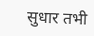सुधार तभी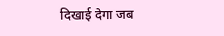दिखाई देगा जब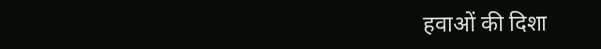हवाओं की दिशा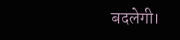बदलेगी।